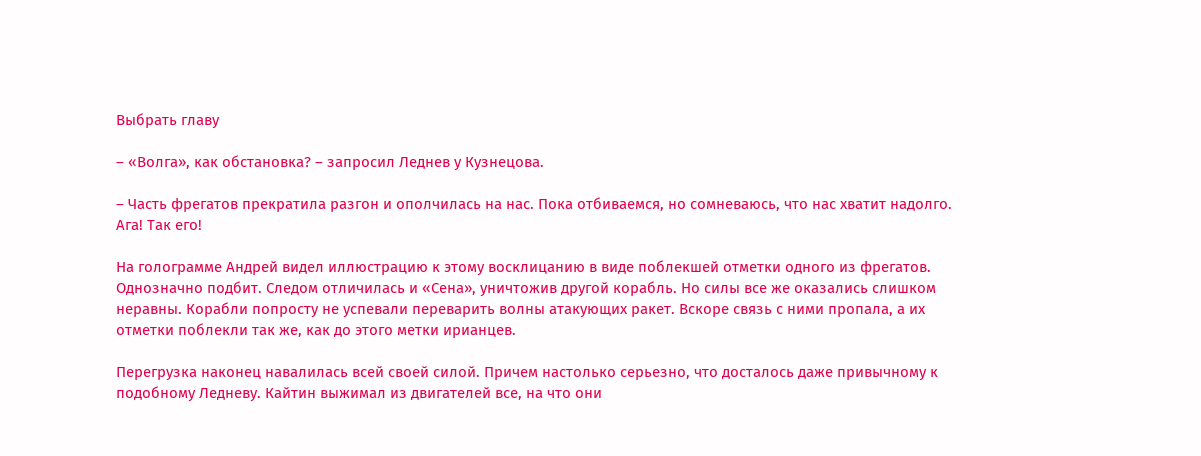Выбрать главу

– «Волга», как обстановка? – запросил Леднев у Кузнецова.

– Часть фрегатов прекратила разгон и ополчилась на нас. Пока отбиваемся, но сомневаюсь, что нас хватит надолго. Ага! Так его!

На голограмме Андрей видел иллюстрацию к этому восклицанию в виде поблекшей отметки одного из фрегатов. Однозначно подбит. Следом отличилась и «Сена», уничтожив другой корабль. Но силы все же оказались слишком неравны. Корабли попросту не успевали переварить волны атакующих ракет. Вскоре связь с ними пропала, а их отметки поблекли так же, как до этого метки ирианцев.

Перегрузка наконец навалилась всей своей силой. Причем настолько серьезно, что досталось даже привычному к подобному Ледневу. Кайтин выжимал из двигателей все, на что они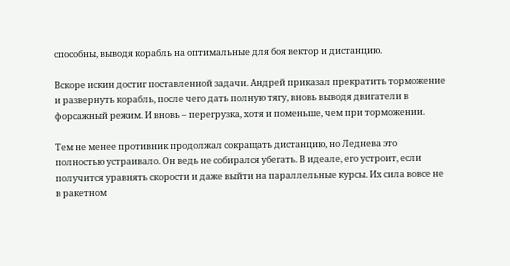способны, выводя корабль на оптимальные для боя вектор и дистанцию.

Вскоре искин достиг поставленной задачи. Андрей приказал прекратить торможение и развернуть корабль, после чего дать полную тягу, вновь выводя двигатели в форсажный режим. И вновь – перегрузка, хотя и поменьше, чем при торможении.

Тем не менее противник продолжал сокращать дистанцию, но Леднева это полностью устраивало. Он ведь не собирался убегать. В идеале, его устроит, если получится уравнять скорости и даже выйти на параллельные курсы. Их сила вовсе не в ракетном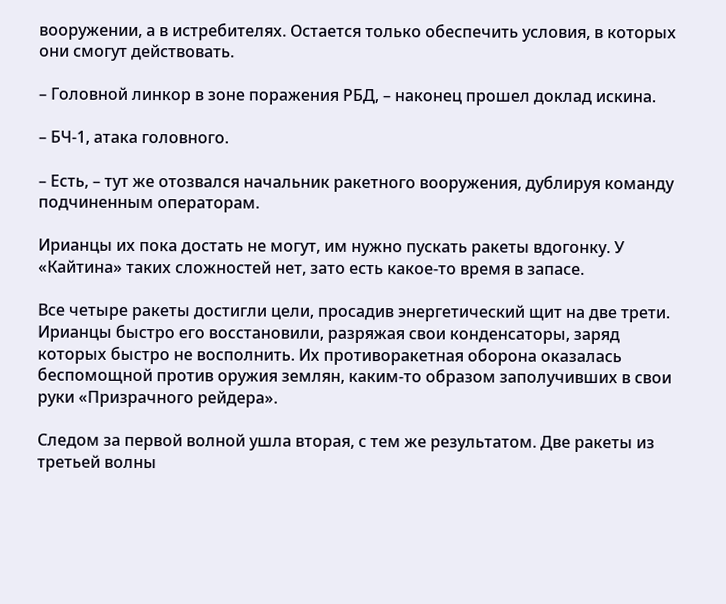вооружении, а в истребителях. Остается только обеспечить условия, в которых они смогут действовать.

– Головной линкор в зоне поражения РБД, – наконец прошел доклад искина.

– БЧ-1, атака головного.

– Есть, – тут же отозвался начальник ракетного вооружения, дублируя команду подчиненным операторам.

Ирианцы их пока достать не могут, им нужно пускать ракеты вдогонку. У «Кайтина» таких сложностей нет, зато есть какое-то время в запасе.

Все четыре ракеты достигли цели, просадив энергетический щит на две трети. Ирианцы быстро его восстановили, разряжая свои конденсаторы, заряд которых быстро не восполнить. Их противоракетная оборона оказалась беспомощной против оружия землян, каким-то образом заполучивших в свои руки «Призрачного рейдера».

Следом за первой волной ушла вторая, с тем же результатом. Две ракеты из третьей волны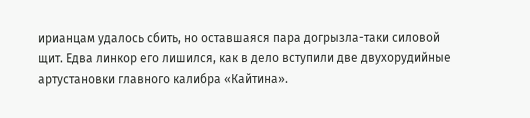ирианцам удалось сбить, но оставшаяся пара догрызла-таки силовой щит. Едва линкор его лишился, как в дело вступили две двухорудийные артустановки главного калибра «Кайтина».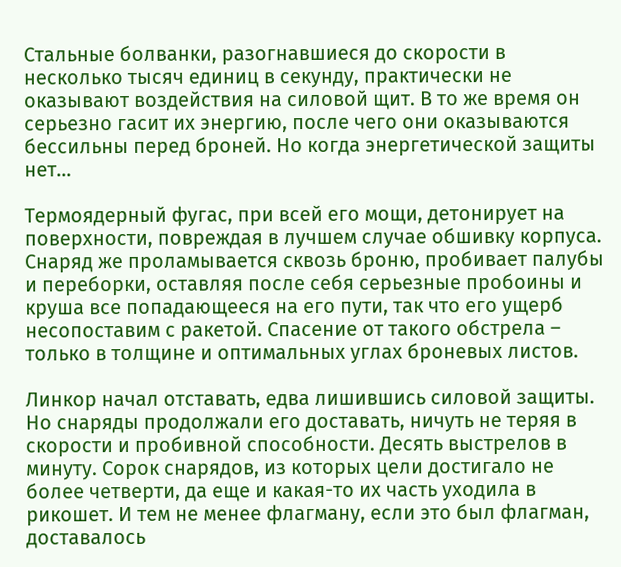Стальные болванки, разогнавшиеся до скорости в несколько тысяч единиц в секунду, практически не оказывают воздействия на силовой щит. В то же время он серьезно гасит их энергию, после чего они оказываются бессильны перед броней. Но когда энергетической защиты нет…

Термоядерный фугас, при всей его мощи, детонирует на поверхности, повреждая в лучшем случае обшивку корпуса. Снаряд же проламывается сквозь броню, пробивает палубы и переборки, оставляя после себя серьезные пробоины и круша все попадающееся на его пути, так что его ущерб несопоставим с ракетой. Спасение от такого обстрела – только в толщине и оптимальных углах броневых листов.

Линкор начал отставать, едва лишившись силовой защиты. Но снаряды продолжали его доставать, ничуть не теряя в скорости и пробивной способности. Десять выстрелов в минуту. Сорок снарядов, из которых цели достигало не более четверти, да еще и какая-то их часть уходила в рикошет. И тем не менее флагману, если это был флагман, доставалось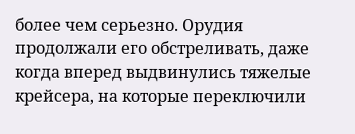более чем серьезно. Орудия продолжали его обстреливать, даже когда вперед выдвинулись тяжелые крейсера, на которые переключили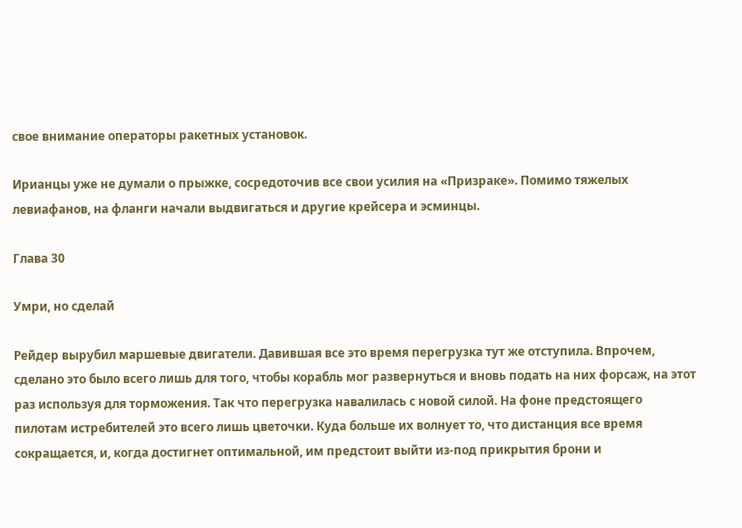свое внимание операторы ракетных установок.

Ирианцы уже не думали о прыжке, сосредоточив все свои усилия на «Призраке». Помимо тяжелых левиафанов, на фланги начали выдвигаться и другие крейсера и эсминцы.

Глава 30

Умри, но сделай

Рейдер вырубил маршевые двигатели. Давившая все это время перегрузка тут же отступила. Впрочем, сделано это было всего лишь для того, чтобы корабль мог развернуться и вновь подать на них форсаж, на этот раз используя для торможения. Так что перегрузка навалилась с новой силой. На фоне предстоящего пилотам истребителей это всего лишь цветочки. Куда больше их волнует то, что дистанция все время сокращается, и, когда достигнет оптимальной, им предстоит выйти из-под прикрытия брони и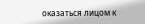оказаться лицом к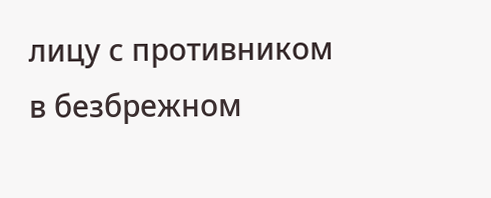лицу с противником в безбрежном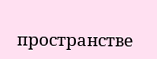пространстве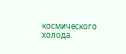космического холода.